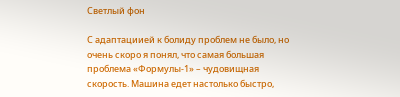Светлый фон

С адаптациией к болиду проблем не было, но очень скоро я понял, что самая большая проблема «Формулы-1» – чудовищная скорость. Машина едет настолько быстро,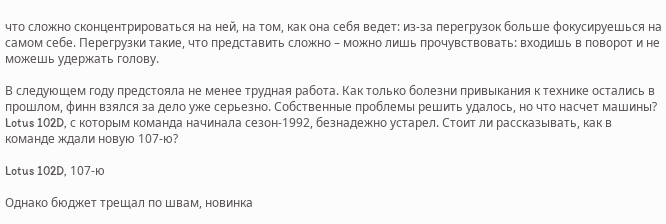что сложно сконцентрироваться на ней, на том, как она себя ведет: из-за перегрузок больше фокусируешься на самом себе. Перегрузки такие, что представить сложно – можно лишь прочувствовать: входишь в поворот и не можешь удержать голову.

В следующем году предстояла не менее трудная работа. Как только болезни привыкания к технике остались в прошлом, финн взялся за дело уже серьезно. Собственные проблемы решить удалось, но что насчет машины? Lotus 102D, с которым команда начинала сезон-1992, безнадежно устарел. Стоит ли рассказывать, как в команде ждали новую 107-ю?

Lotus 102D, 107-ю

Однако бюджет трещал по швам, новинка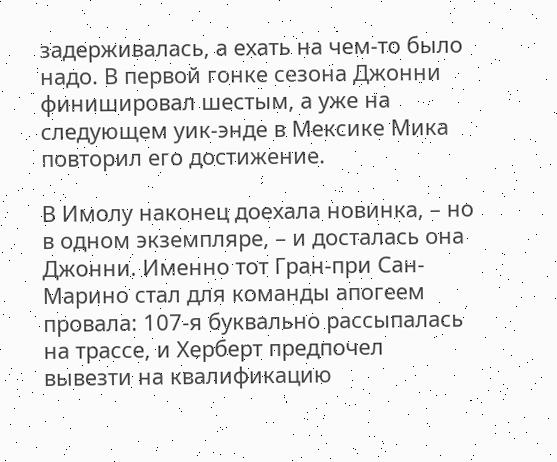задерживалась, а ехать на чем-то было надо. В первой гонке сезона Джонни финишировал шестым, а уже на следующем уик-энде в Мексике Мика повторил его достижение.

В Имолу наконец доехала новинка, – но в одном экземпляре, – и досталась она Джонни. Именно тот Гран-при Сан-Марино стал для команды апогеем провала: 107-я буквально рассыпалась на трассе, и Херберт предпочел вывезти на квалификацию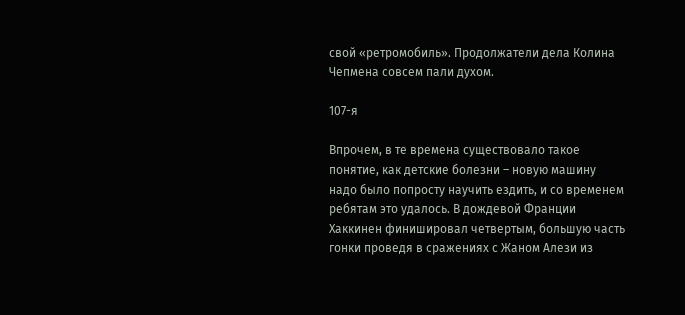свой «ретромобиль». Продолжатели дела Колина Чепмена совсем пали духом.

107-я

Впрочем, в те времена существовало такое понятие, как детские болезни – новую машину надо было попросту научить ездить, и со временем ребятам это удалось. В дождевой Франции Хаккинен финишировал четвертым, большую часть гонки проведя в сражениях с Жаном Алези из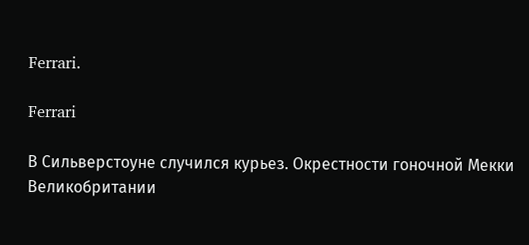Ferrari.

Ferrari

В Сильверстоуне случился курьез. Окрестности гоночной Мекки Великобритании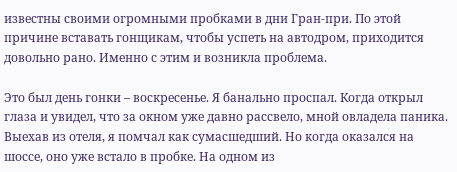известны своими огромными пробками в дни Гран-при. По этой причине вставать гонщикам, чтобы успеть на автодром, приходится довольно рано. Именно с этим и возникла проблема.

Это был день гонки – воскресенье. Я банально проспал. Когда открыл глаза и увидел, что за окном уже давно рассвело, мной овладела паника. Выехав из отеля, я помчал как сумасшедший. Но когда оказался на шоссе, оно уже встало в пробке. На одном из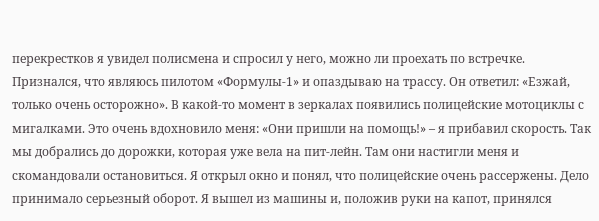перекрестков я увидел полисмена и спросил у него, можно ли проехать по встречке. Признался, что являюсь пилотом «Формулы-1» и опаздываю на трассу. Он ответил: «Езжай, только очень осторожно». В какой-то момент в зеркалах появились полицейские мотоциклы с мигалками. Это очень вдохновило меня: «Они пришли на помощь!» – я прибавил скорость. Так мы добрались до дорожки, которая уже вела на пит-лейн. Там они настигли меня и скомандовали остановиться. Я открыл окно и понял, что полицейские очень рассержены. Дело принимало серьезный оборот. Я вышел из машины и, положив руки на капот, принялся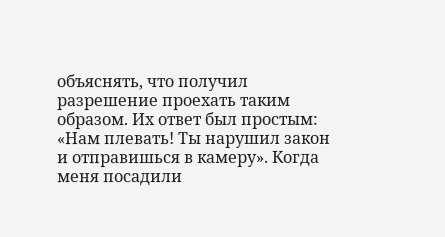объяснять, что получил разрешение проехать таким образом. Их ответ был простым: «Нам плевать! Ты нарушил закон и отправишься в камеру». Когда меня посадили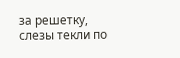за решетку, слезы текли по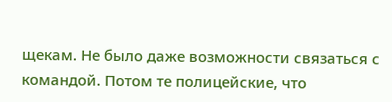щекам. Не было даже возможности связаться с командой. Потом те полицейские, что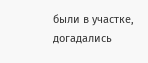были в участке, догадались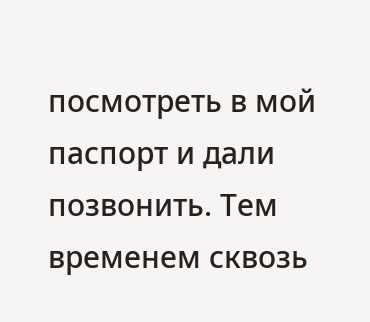посмотреть в мой паспорт и дали позвонить. Тем временем сквозь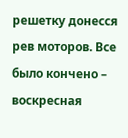решетку донесся рев моторов. Все было кончено – воскресная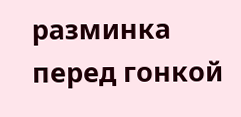разминка перед гонкой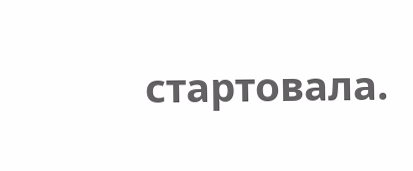стартовала.